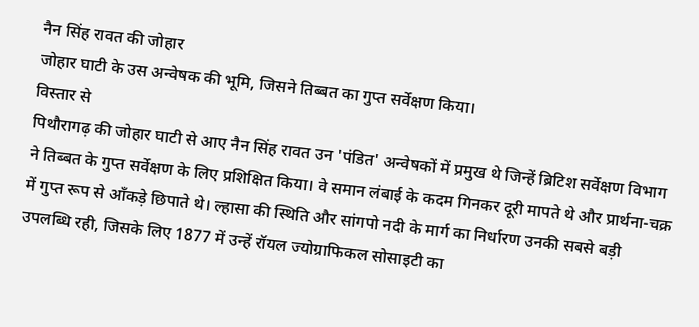नैन सिंह रावत की जोहार
जोहार घाटी के उस अन्वेषक की भूमि, जिसने तिब्बत का गुप्त सर्वेक्षण किया।
विस्तार से
पिथौरागढ़ की जोहार घाटी से आए नैन सिंह रावत उन 'पंडित' अन्वेषकों में प्रमुख थे जिन्हें ब्रिटिश सर्वेक्षण विभाग ने तिब्बत के गुप्त सर्वेक्षण के लिए प्रशिक्षित किया। वे समान लंबाई के कदम गिनकर दूरी मापते थे और प्रार्थना-चक्र में गुप्त रूप से आँकड़े छिपाते थे। ल्हासा की स्थिति और सांगपो नदी के मार्ग का निर्धारण उनकी सबसे बड़ी उपलब्धि रही, जिसके लिए 1877 में उन्हें रॉयल ज्योग्राफिकल सोसाइटी का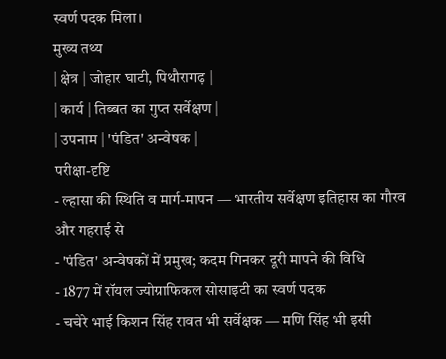स्वर्ण पदक मिला।
मुख्य तथ्य
| क्षेत्र | जोहार घाटी, पिथौरागढ़ |
| कार्य | तिब्बत का गुप्त सर्वेक्षण |
| उपनाम | 'पंडित' अन्वेषक |
परीक्षा-दृष्टि
- ल्हासा की स्थिति व मार्ग-मापन — भारतीय सर्वेक्षण इतिहास का गौरव
और गहराई से
- 'पंडित' अन्वेषकों में प्रमुख; कदम गिनकर दूरी मापने की विधि
- 1877 में रॉयल ज्योग्राफिकल सोसाइटी का स्वर्ण पदक
- चचेरे भाई किशन सिंह रावत भी सर्वेक्षक — मणि सिंह भी इसी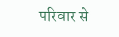परिवार से